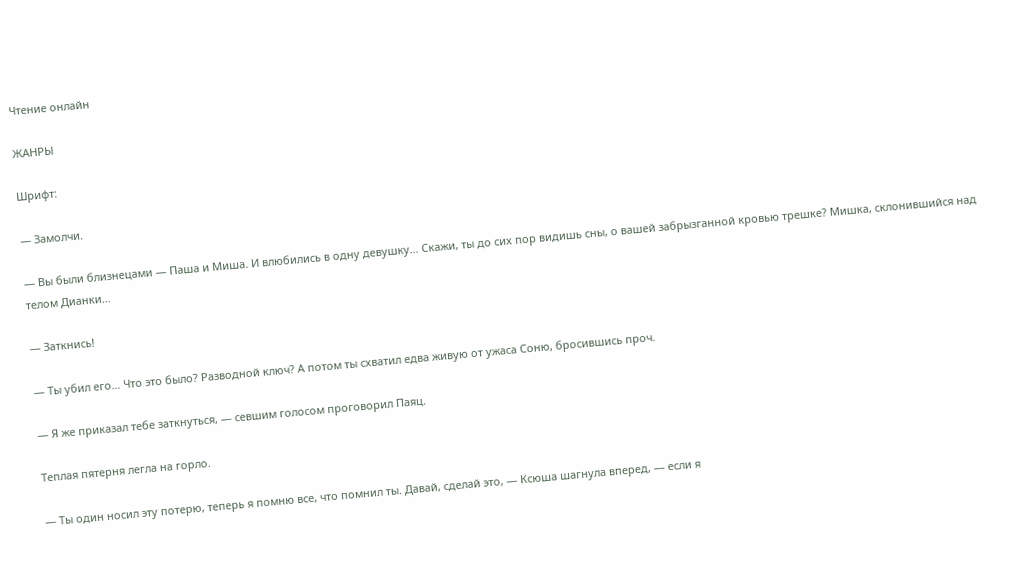Чтение онлайн

ЖАНРЫ

Шрифт:

— Замолчи.

— Вы были близнецами — Паша и Миша. И влюбились в одну девушку… Скажи, ты до сих пор видишь сны, о вашей забрызганной кровью трешке? Мишка, склонившийся над телом Дианки…

— Заткнись!

— Ты убил его… Что это было? Разводной ключ? А потом ты схватил едва живую от ужаса Соню, бросившись проч.

— Я же приказал тебе заткнуться, — севшим голосом проговорил Паяц.

Теплая пятерня легла на горло.

— Ты один носил эту потерю, теперь я помню все, что помнил ты. Давай, сделай это, — Ксюша шагнула вперед, — если я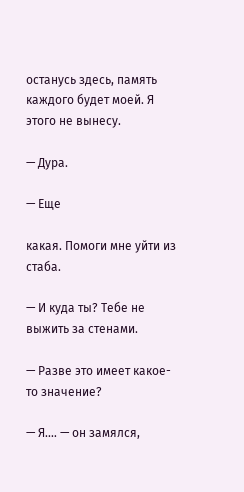останусь здесь, память каждого будет моей. Я этого не вынесу.

— Дура.

— Еще

какая. Помоги мне уйти из стаба.

— И куда ты? Тебе не выжить за стенами.

— Разве это имеет какое-то значение?

— Я.… — он замялся,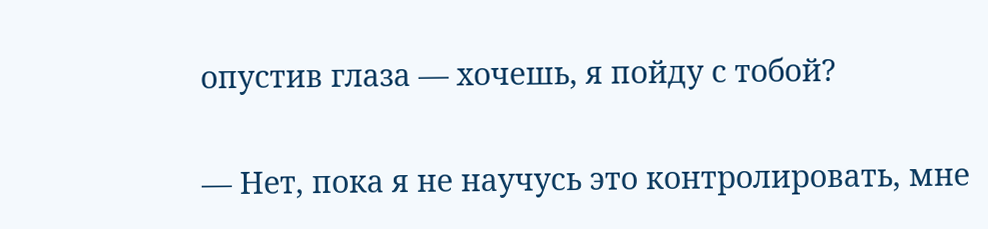опустив глаза — хочешь, я пойду с тобой?

— Нет, пока я не научусь это контролировать, мне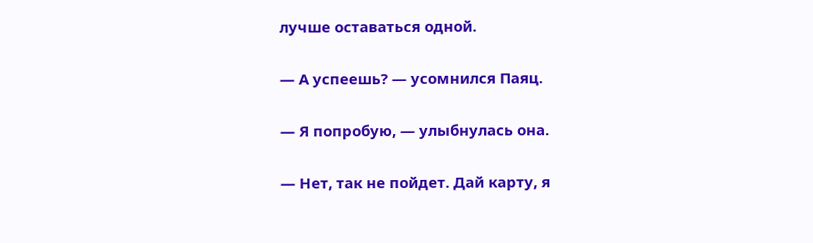лучше оставаться одной.

— А успеешь? — усомнился Паяц.

— Я попробую, — улыбнулась она.

— Нет, так не пойдет. Дай карту, я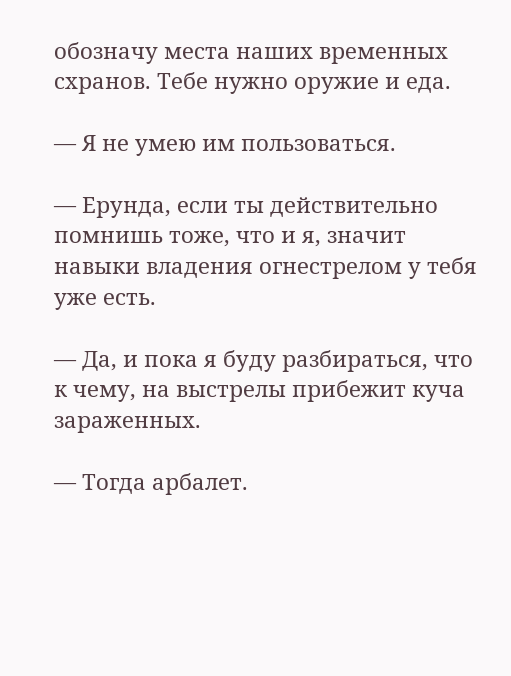обозначу места наших временных схранов. Тебе нужно оружие и еда.

— Я не умею им пользоваться.

— Ерунда, если ты действительно помнишь тоже, что и я, значит навыки владения огнестрелом у тебя уже есть.

— Да, и пока я буду разбираться, что к чему, на выстрелы прибежит куча зараженных.

— Тогда арбалет.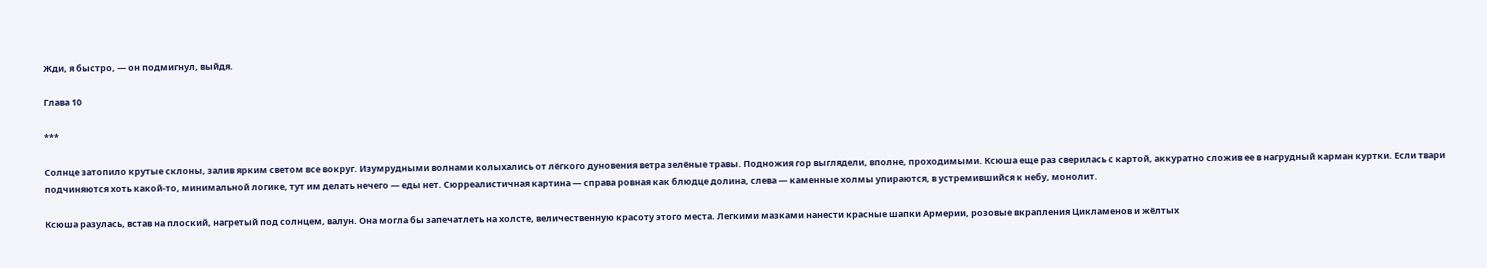Жди, я быстро, — он подмигнул, выйдя.

Глава 10

***

Солнце затопило крутые склоны, залив ярким светом все вокруг. Изумрудными волнами колыхались от лёгкого дуновения ветра зелёные травы. Подножия гор выглядели, вполне, проходимыми. Ксюша еще раз сверилась с картой, аккуратно сложив ее в нагрудный карман куртки. Если твари подчиняются хоть какой-то, минимальной логике, тут им делать нечего — еды нет. Сюрреалистичная картина — справа ровная как блюдце долина, слева — каменные холмы упираются, в устремившийся к небу, монолит.

Ксюша разулась, встав на плоский, нагретый под солнцем, валун. Она могла бы запечатлеть на холсте, величественную красоту этого места. Легкими мазками нанести красные шапки Армерии, розовые вкрапления Цикламенов и жёлтых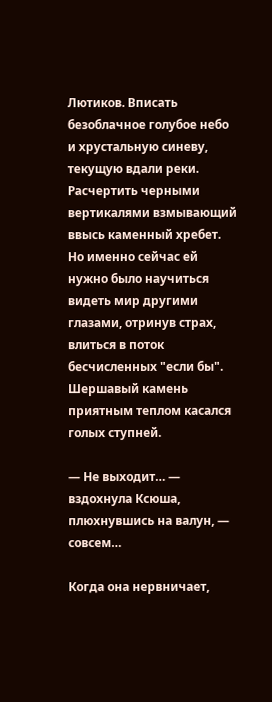Лютиков. Вписать безоблачное голубое небо и хрустальную синеву, текущую вдали реки. Расчертить черными вертикалями взмывающий ввысь каменный хребет. Но именно сейчас ей нужно было научиться видеть мир другими глазами, отринув страх, влиться в поток бесчисленных "если бы". Шершавый камень приятным теплом касался голых ступней.

— Не выходит… — вздохнула Ксюша, плюхнувшись на валун, — совсем…

Когда она нервничает,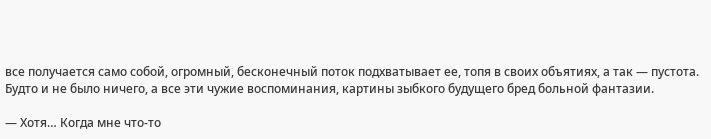все получается само собой, огромный, бесконечный поток подхватывает ее, топя в своих объятиях, а так — пустота. Будто и не было ничего, а все эти чужие воспоминания, картины зыбкого будущего бред больной фантазии.

— Хотя… Когда мне что-то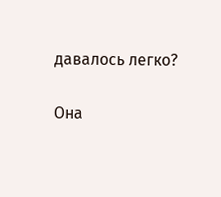давалось легко?

Она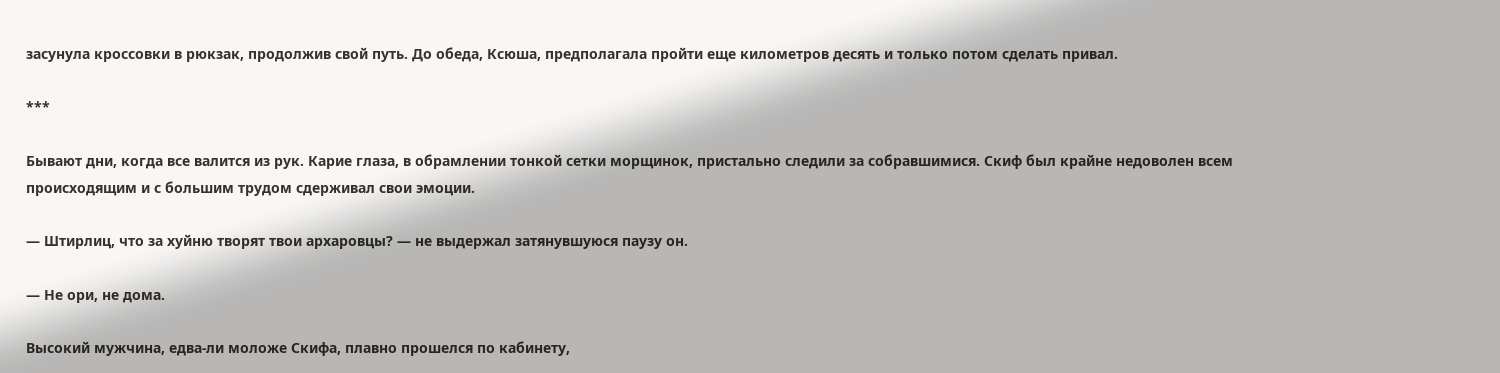засунула кроссовки в рюкзак, продолжив свой путь. До обеда, Ксюша, предполагала пройти еще километров десять и только потом сделать привал.

***

Бывают дни, когда все валится из рук. Карие глаза, в обрамлении тонкой сетки морщинок, пристально следили за собравшимися. Скиф был крайне недоволен всем происходящим и с большим трудом сдерживал свои эмоции.

— Штирлиц, что за хуйню творят твои архаровцы? — не выдержал затянувшуюся паузу он.

— Не ори, не дома.

Высокий мужчина, едва-ли моложе Скифа, плавно прошелся по кабинету,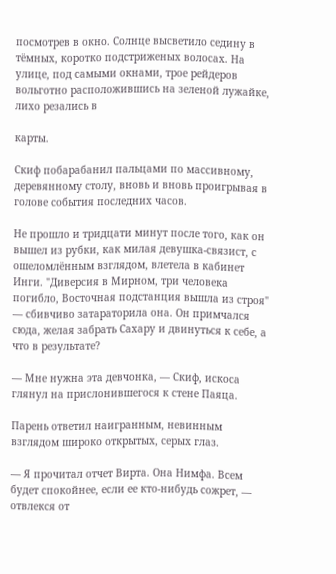посмотрев в окно. Солнце высветило седину в тёмных, коротко подстриженых волосах. На улице, под самыми окнами, трое рейдеров вольготно расположившись на зеленой лужайке, лихо резались в

карты.

Скиф побарабанил пальцами по массивному, деревянному столу, вновь и вновь проигрывая в голове события последних часов.

Не прошло и тридцати минут после того, как он вышел из рубки, как милая девушка-связист, с ошеломлённым взглядом, влетела в кабинет Инги. "Диверсия в Мирном, три человека погибло, Восточная подстанция вышла из строя" — сбивчиво затараторила она. Он примчался сюда, желая забрать Сахару и двинуться к себе, а что в результате?

— Мне нужна эта девчонка, — Скиф, искоса глянул на прислонившегося к стене Паяца.

Парень ответил наигранным, невинным взглядом широко открытых, серых глаз.

— Я прочитал отчет Вирта. Она Нимфа. Всем будет спокойнее, если ее кто-нибудь сожрет, — отвлекся от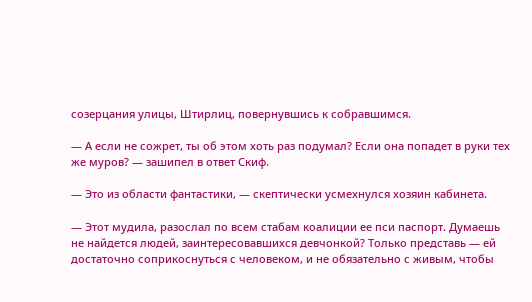созерцания улицы, Штирлиц, повернувшись к собравшимся.

— А если не сожрет, ты об этом хоть раз подумал? Если она попадет в руки тех же муров? — зашипел в ответ Скиф.

— Это из области фантастики, — скептически усмехнулся хозяин кабинета.

— Этот мудила, разослал по всем стабам коалиции ее пси паспорт. Думаешь не найдется людей, заинтересовавшихся девчонкой? Только представь — ей достаточно соприкоснуться с человеком, и не обязательно с живым, чтобы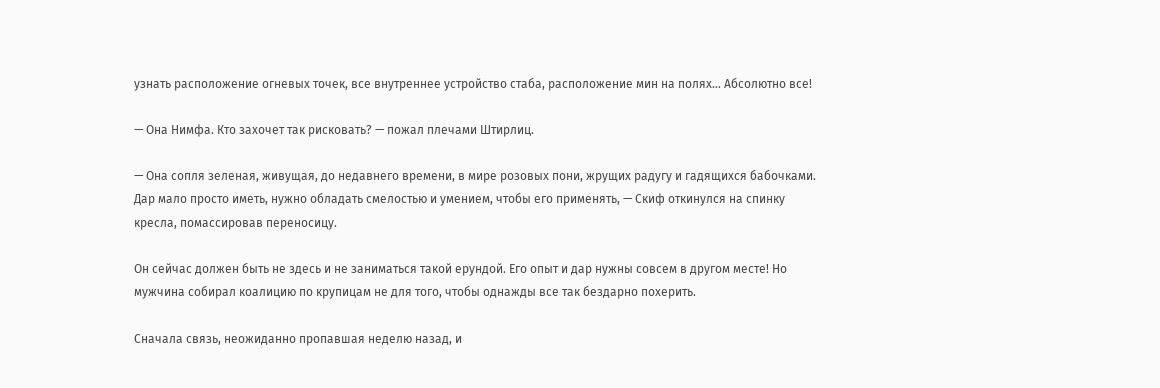узнать расположение огневых точек, все внутреннее устройство стаба, расположение мин на полях… Абсолютно все!

— Она Нимфа. Кто захочет так рисковать? — пожал плечами Штирлиц.

— Она сопля зеленая, живущая, до недавнего времени, в мире розовых пони, жрущих радугу и гадящихся бабочками. Дар мало просто иметь, нужно обладать смелостью и умением, чтобы его применять, — Скиф откинулся на спинку кресла, помассировав переносицу.

Он сейчас должен быть не здесь и не заниматься такой ерундой. Его опыт и дар нужны совсем в другом месте! Но мужчина собирал коалицию по крупицам не для того, чтобы однажды все так бездарно похерить.

Сначала связь, неожиданно пропавшая неделю назад, и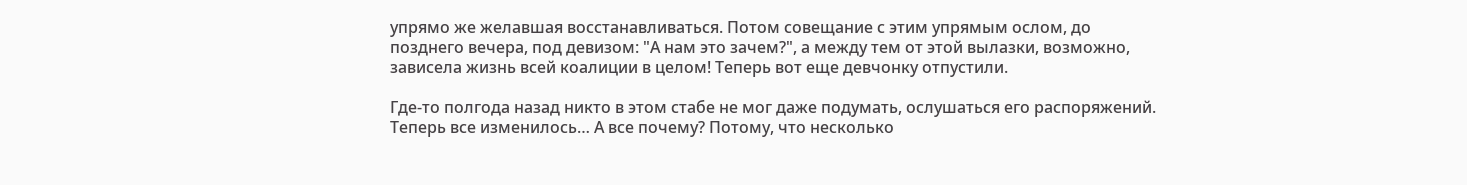упрямо же желавшая восстанавливаться. Потом совещание с этим упрямым ослом, до позднего вечера, под девизом: "А нам это зачем?", а между тем от этой вылазки, возможно, зависела жизнь всей коалиции в целом! Теперь вот еще девчонку отпустили.

Где-то полгода назад никто в этом стабе не мог даже подумать, ослушаться его распоряжений. Теперь все изменилось… А все почему? Потому, что несколько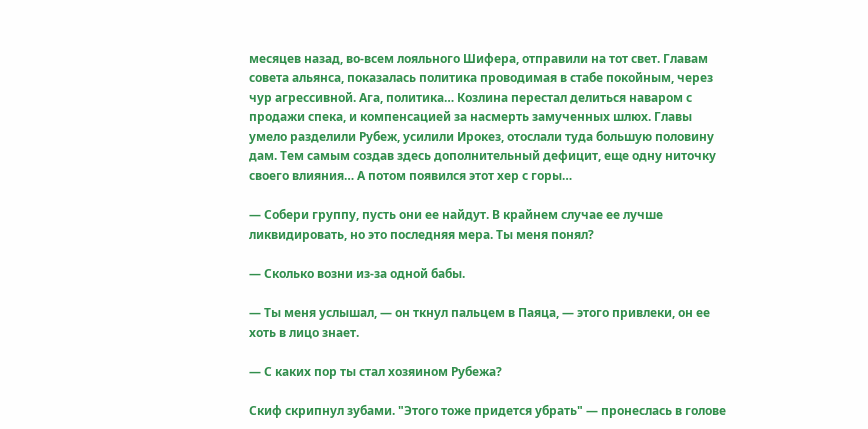месяцев назад, во-всем лояльного Шифера, отправили на тот свет. Главам совета альянса, показалась политика проводимая в стабе покойным, через чур агрессивной. Ага, политика… Козлина перестал делиться наваром с продажи спека, и компенсацией за насмерть замученных шлюх. Главы умело разделили Рубеж, усилили Ирокез, отослали туда большую половину дам. Тем самым создав здесь дополнительный дефицит, еще одну ниточку своего влияния… А потом появился этот хер с горы…

— Собери группу, пусть они ее найдут. В крайнем случае ее лучше ликвидировать, но это последняя мера. Ты меня понял?

— Сколько возни из-за одной бабы.

— Ты меня услышал, — он ткнул пальцем в Паяца, — этого привлеки, он ее хоть в лицо знает.

— С каких пор ты стал хозяином Рубежа?

Скиф скрипнул зубами. "Этого тоже придется убрать" — пронеслась в голове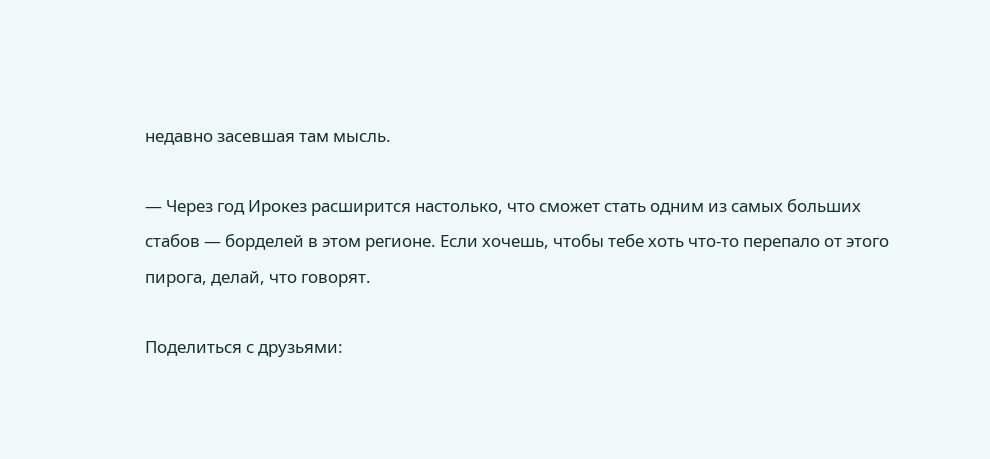недавно засевшая там мысль.

— Через год Ирокез расширится настолько, что сможет стать одним из самых больших стабов — борделей в этом регионе. Если хочешь, чтобы тебе хоть что-то перепало от этого пирога, делай, что говорят.

Поделиться с друзьями: